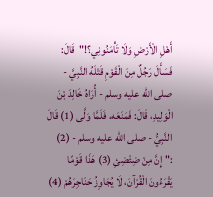أَهْلِ الْأَرْضِ وَلَا تَأْمَنُونِي؟!"قَالَ: فَسَأَلَ رَجُلٌ مِنَ الْقَوْمِ قَتْلَهُ النَّبِيَّ - صلى الله عليه وسلم - أُرَاهُ خَالِدَ بْنَ الْوَلِيدِ، قَالَ: فَمَنَعَه، فَلَمَّا وَلَّى (1) قَالَ النَّبِيُّ - صلى الله عليه وسلم - (2) :"إِنَّ مِنْ ضِئْضِئِ (3) هَذَا قَوْمًا يَقْرَءُونَ الْقُرْآنَ، لَا يُجَاوِزُ حَنَاجِرَهُمْ (4)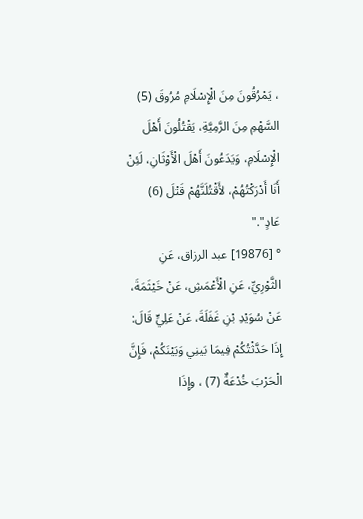، يَمْرُقُونَ مِنَ الْإِسْلَامِ مُرُوقَ (5) السَّهْمِ مِنَ الرَّمِيَّةِ، يَقْتُلُونَ أَهْلَ الْإِسْلَامِ، وَيَدَعُونَ أَهْلَ الْأَوْثَانِ، لَئِنْ أَنَا أَدْرَكْتُهُمْ، لأَقْتُلَنَّهُمْ قَتْلَ (6) عَادٍ"."
° [19876] عبد الرزاق، عَنِ الثَّوْرِيِّ، عَنِ الْأَعْمَشِ، عَنْ خَيْثَمَةَ، عَنْ سُوَيْدِ بْنِ غَفَلَةَ، عَنْ عَلِيٍّ قَالَ: إِذَا حَدَّثْتُكُمْ فِيمَا بَينِي وَبَيْنَكُمْ، فَإِنَّ الْحَرْبَ خُدْعَةٌ (7) ، وإِذَا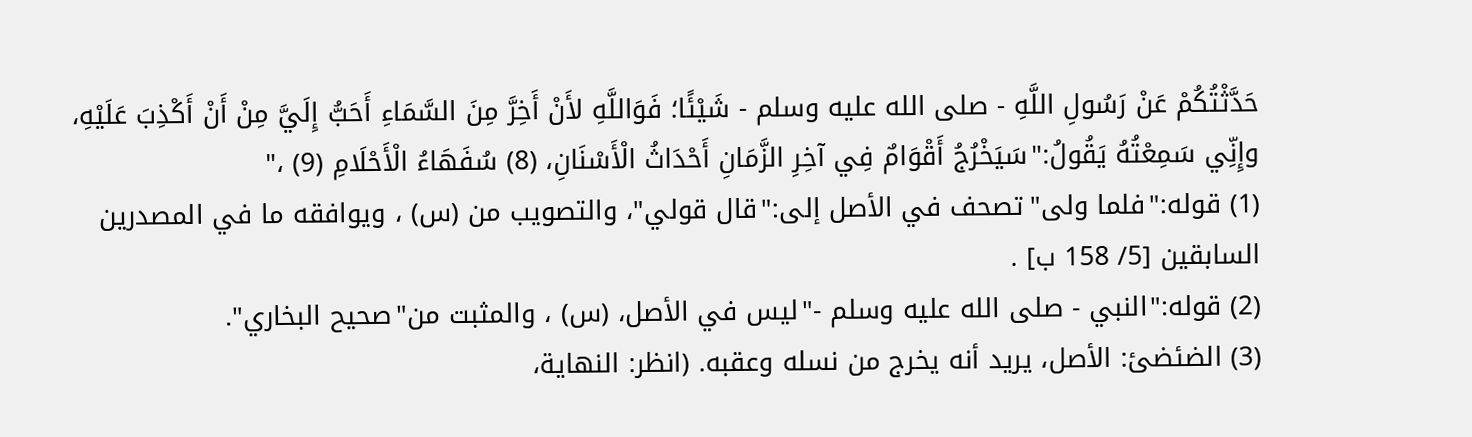حَدَّثْتُكُمْ عَنْ رَسُولِ اللَّهِ - صلى الله عليه وسلم - شَيْئًا؛ فَوَاللَّهِ لأَنْ أَخِرَّ مِنَ السَّمَاءِ أَحَبُّ إِلَيَّ مِنْ أَنْ أَكْذِبَ عَلَيْهِ، وإِنِّي سَمِعْتُهُ يَقُولُ:"سَيَخْرُجُ أَقْوَامٌ فِي آخِرِ الزَّمَانِ أَحْدَاثُ الْأَسْنَانِ، (8) سُفَهَاءُ الْأَحْلَامِ (9) ،"
(1) قوله:"فلما ولى"تصحف في الأصل إلى:"قال قولي"، والتصويب من (س) ، ويوافقه ما في المصدرين السابقين [5/ 158 ب] .
(2) قوله:"النبي - صلى الله عليه وسلم -"ليس في الأصل، (س) ، والمثبت من"صحيح البخاري".
(3) الضئضئ: الأصل، يريد أنه يخرج من نسله وعقبه. (انظر: النهاية،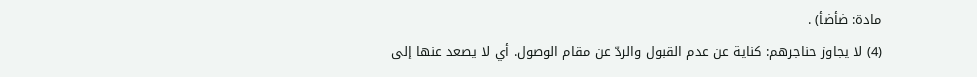مادة: ضأضأ) .
(4) لا يجاوز حناجرهم: كناية عن عدم القبول والردّ عن مقام الوصول. أي لا يصعد عنها إلى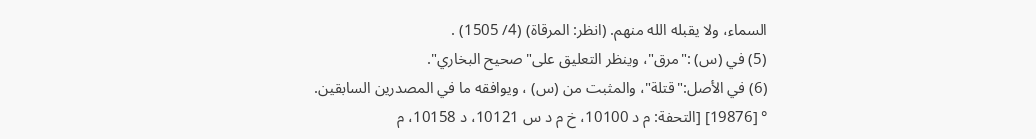السماء، ولا يقبله الله منهم. (انظر: المرقاة) (4/ 1505) .
(5) في (س) :"مرق"، وينظر التعليق على"صحيح البخاري".
(6) في الأصل:"قتلة"، والمثبت من (س) ، ويوافقه ما في المصدرين السابقين.
° [19876] [التحفة: م د 10100، خ م د س 10121، د 10158، م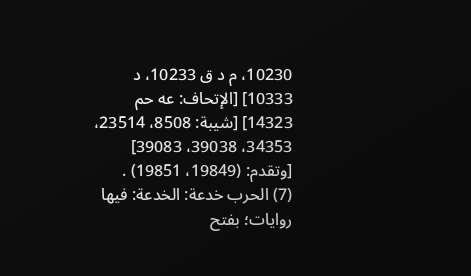10230، م د ق 10233، د 10333] [الإتحاف: عه حم 14323] [شيبة: 8508، 23514، 34353، 39038، 39083] [وتقدم: (19849، 19851) .
(7) الحرب خدعة: الخدعة: فيها روايات؛ بفتح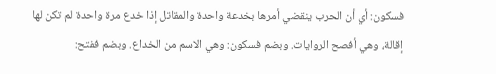فسكون: أي أن الحرب ينقضي أمرها بخدعة واحدة والمقاتل إذا خدع مرة واحدة لم تكن لها إقالة، وهي أفصح الروايات. وبضم فسكون: وهي الاسم من الخداع. وبضم ففتح: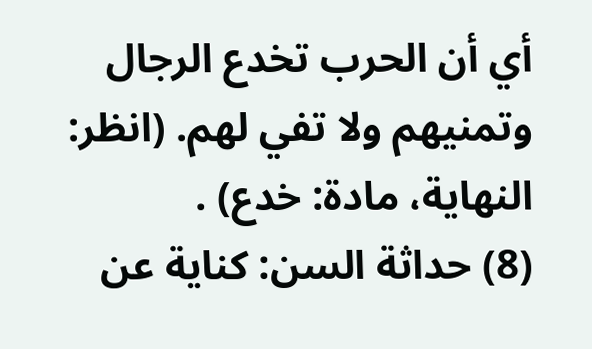أي أن الحرب تخدع الرجال وتمنيهم ولا تفي لهم. (انظر: النهاية، مادة: خدع) .
(8) حداثة السن: كناية عن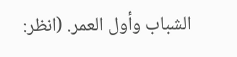الشباب وأول العمر. (انظر: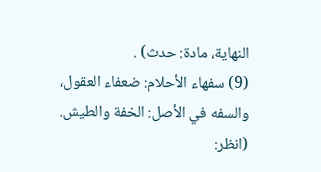النهاية، مادة: حدث) .
(9) سفهاء الأحلام: ضعفاء العقول، والسفه في الأصل: الخفة والطيش. (انظر: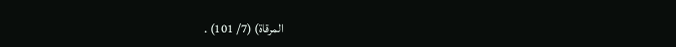المرقاة) (7/ 101) .